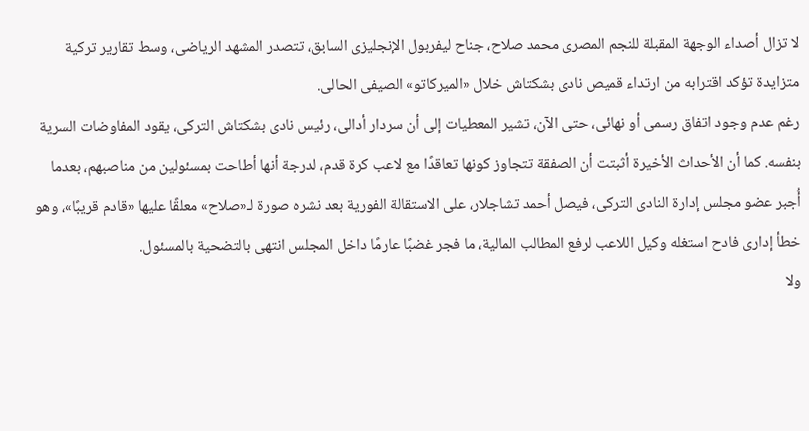لا تزال أصداء الوجهة المقبلة للنجم المصرى محمد صلاح، جناح ليفربول الإنجليزى السابق، تتصدر المشهد الرياضى، وسط تقارير تركية متزايدة تؤكد اقترابه من ارتداء قميص نادى بشكتاش خلال «الميركاتو» الصيفى الحالى.
رغم عدم وجود اتفاق رسمى أو نهائى، حتى الآن، تشير المعطيات إلى أن سردار أدالى، رئيس نادى بشكتاش التركى، يقود المفاوضات السرية بنفسه. كما أن الأحداث الأخيرة أثبتت أن الصفقة تتجاوز كونها تعاقدًا مع لاعب كرة قدم، لدرجة أنها أطاحت بمسئولين من مناصبهم، بعدما أُجبر عضو مجلس إدارة النادى التركى، فيصل أحمد تشاجلار، على الاستقالة الفورية بعد نشره صورة لـ«صلاح» معلقًا عليها «قادم قريبًا»، وهو خطأ إدارى فادح استغله وكيل اللاعب لرفع المطالب المالية، ما فجر غضبًا عارمًا داخل المجلس انتهى بالتضحية بالمسئول.
ولا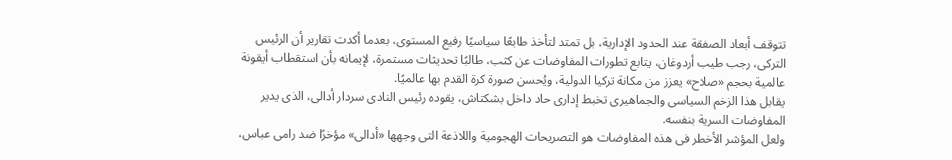تتوقف أبعاد الصفقة عند الحدود الإدارية، بل تمتد لتأخذ طابعًا سياسيًا رفيع المستوى، بعدما أكدت تقارير أن الرئيس التركى، رجب طيب أردوغان، يتابع تطورات المفاوضات عن كثب، طالبًا تحديثات مستمرة، لإيمانه بأن استقطاب أيقونة عالمية بحجم «صلاح» يعزز من مكانة تركيا الدولية، ويُحسن صورة كرة القدم بها عالميًا.
يقابل هذا الزخم السياسى والجماهيرى تخبط إدارى حاد داخل بشكتاش، يقوده رئيس النادى سردار أدالى، الذى يدير المفاوضات السرية بنفسه.
ولعل المؤشر الأخطر فى هذه المفاوضات هو التصريحات الهجومية واللاذعة التى وجهها «أدالى» مؤخرًا ضد رامى عباس،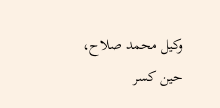وكيل محمد صلاح، حين كسر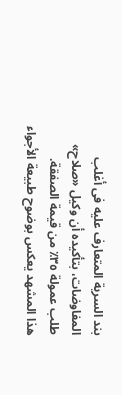بند السرية المتعارف عليه فى أغلب المفاوضات، بتأكيده أن وكيل «صلاح» طلب عمولة ٣٥٪ من قيمة الصفقة.
هذا المشهد يعكس بوضوح طبيعة الأجواء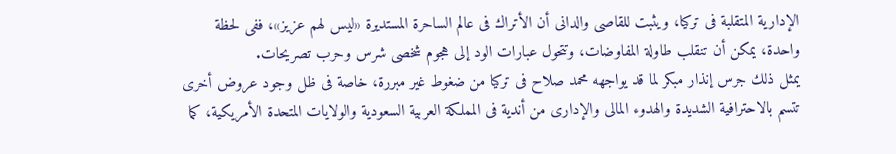الإدارية المتقلبة فى تركيا، ويثبت للقاصى والدانى أن الأتراك فى عالم الساحرة المستديرة «ليس لهم عزيز»، ففى لحظة واحدة، يمكن أن تنقلب طاولة المفاوضات، وتتحول عبارات الود إلى هجوم شخصى شرس وحرب تصريحات.
يمثل ذلك جرس إنذار مبكر لما قد يواجهه محمد صلاح فى تركيا من ضغوط غير مبررة، خاصة فى ظل وجود عروض أخرى تتسم بالاحترافية الشديدة والهدوء المالى والإدارى من أندية فى المملكة العربية السعودية والولايات المتحدة الأمريكية، كما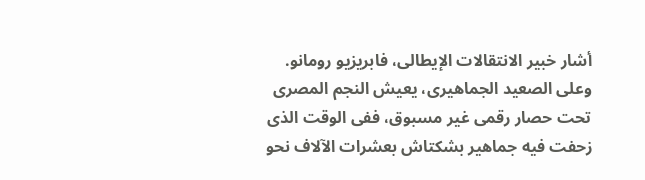أشار خبير الانتقالات الإيطالى، فابريزيو رومانو.
وعلى الصعيد الجماهيرى، يعيش النجم المصرى تحت حصار رقمى غير مسبوق، ففى الوقت الذى زحفت فيه جماهير بشكتاش بعشرات الآلاف نحو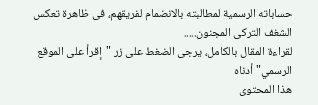حساباته الرسمية لمطالبته بالانضمام لفريقهم، فى ظاهرة تعكس الشغف التركى المجنون.....
لقراءة المقال بالكامل، يرجى الضغط على زر "إقرأ على الموقع الرسمي" أدناه
هذا المحتوى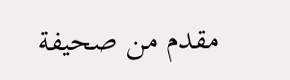مقدم من صحيفة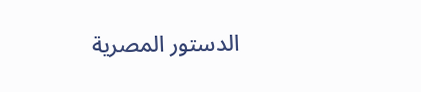الدستور المصرية